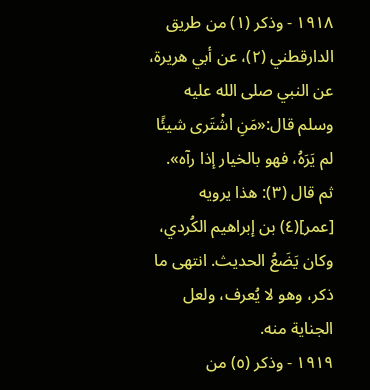١٩١٨ - وذكر (١) من طريق الدارقطني (٢)، عن أبي هريرة، عن النبي صلى الله عليه وسلم قال:«مَنِ اشْتَرى شيئًا لم يَرَهُ، فهو بالخيار إذا رآه».
ثم قال (٣): هذا يرويه [عمر](٤) بن إبراهيم الكُردي، وكان يَضَعُ الحديث. انتهى ما ذكر، وهو لا يُعرف، ولعل الجناية منه.
١٩١٩ - وذكر (٥) من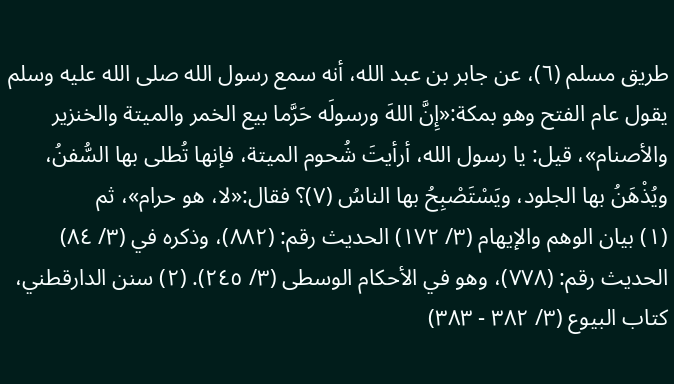طريق مسلم (٦)، عن جابر بن عبد الله، أنه سمع رسول الله صلى الله عليه وسلم يقول عام الفتح وهو بمكة:«إِنَّ اللهَ ورسولَه حَرَّما بيع الخمر والميتة والخنزير والأصنام»، قيل: يا رسول الله، أرأيتَ شُحوم الميتة، فإنها تُطلى بها السُّفنُ، ويُذْهَنُ بها الجلود، ويَسْتَصْبِحُ بها الناسُ (٧)؟ فقال:«لا، هو حرام»، ثم
(١) بيان الوهم والإيهام (٣/ ١٧٢) الحديث رقم: (٨٨٢)، وذكره في (٣/ ٨٤) الحديث رقم: (٧٧٨)، وهو في الأحكام الوسطى (٣/ ٢٤٥). (٢) سنن الدارقطني، كتاب البيوع (٣/ ٣٨٢ - ٣٨٣)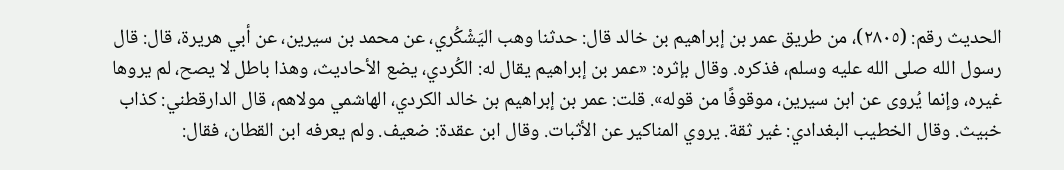الحديث رقم: (٢٨٠٥)، من طريق عمر بن إبراهيم بن خالد قال: حدثنا وهب اليَشْكُري، عن محمد بن سيرين، عن أبي هريرة، قال: قال رسول الله صلى الله عليه وسلم، فذكره. وقال بإثره: «عمر بن إبراهيم يقال له: الكُردي، يضع الأحاديث، وهذا باطل لا يصح، لم يروها غيره، وإنما يُروى عن ابن سيرين، موقوفًا من قوله». قلت: عمر بن إبراهيم بن خالد الكردي، الهاشمي مولاهم، قال الدارقطني: كذاب خبيث. وقال الخطيب البغدادي: غير ثقة. يروي المناكير عن الأثبات. وقال ابن عقدة: ضعيف. ولم يعرفه ابن القطان، فقال: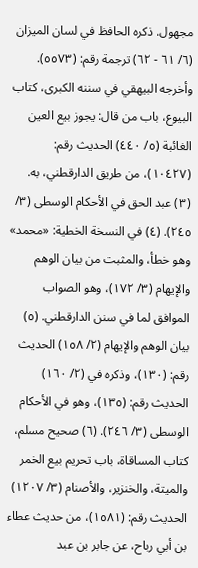مجهول. ذكره الحافظ في لسان الميزان (٦/ ٦١ - ٦٢) ترجمة رقم: (٥٥٧٣). وأخرجه البيهقي في سننه الكبرى، كتاب البيوع، باب من قال: يجوز بيع العين الغائبة (٥/ ٤٤٠) الحديث رقم: (١٠٤٢٧)، من طريق الدارقطني، به. (٣) عبد الحق في الأحكام الوسطى (٣/ ٢٤٥). (٤) في النسخة الخطية: «محمد» وهو خطأ، والمثبت من بيان الوهم والإيهام (٣/ ١٧٢)، وهو الصواب الموافق لما في سنن الدارقطني. (٥) بيان الوهم والإيهام (٢/ ١٥٨) الحديث رقم: (١٣٠)، وذكره في (٢/ ١٦٠) الحديث رقم: (١٣٥)، وهو في الأحكام الوسطى (٣/ ٢٤٦). (٦) صحيح مسلم، كتاب المساقاة، باب تحريم بيع الخمر والميتة، والخنزير، والأصنام (٣/ ١٢٠٧) الحديث رقم: (١٥٨١)، من حديث عطاء بن أبي رباح، عن جابر بن عبد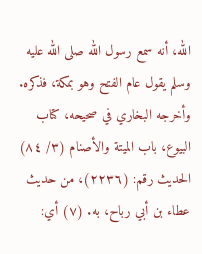الله، أنه سمع رسول الله صلى الله عليه وسلم يقول عام الفتح وهو بمكة، فذكره. وأخرجه البخاري في صحيحه، كتاب البيوع، باب الميتة والأصنام (٣/ ٨٤) الحديث رقم: (٢٢٣٦)، من حديث عطاء بن أبي رباح، به. (٧) أي: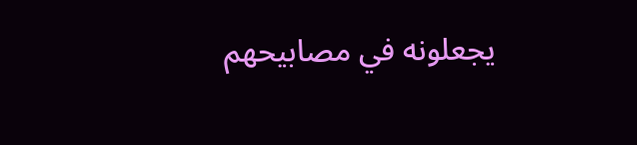يجعلونه في مصابيحهم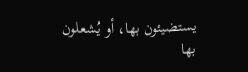يستضيئون بها، أو يُشعلون بها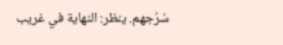سُرُجهم. ينظر: النهاية في غريب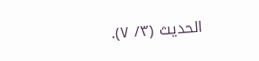الحديث (٣/ ٧).